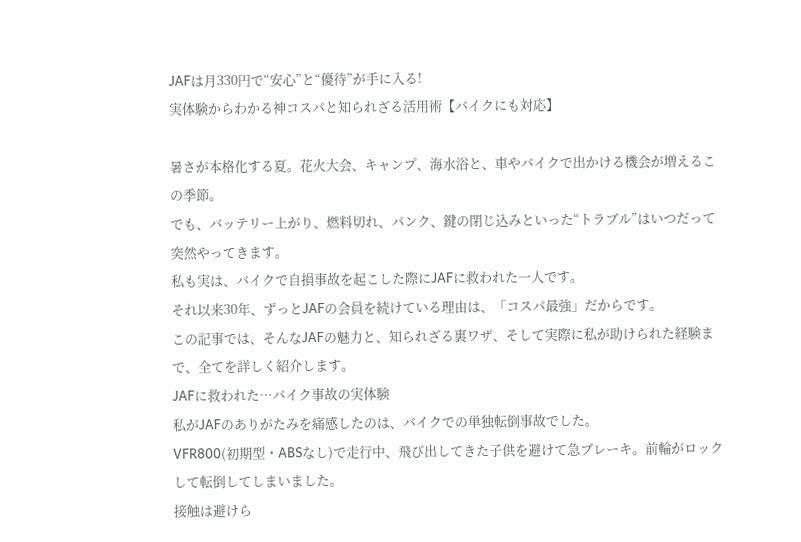JAFは月330円で“安心”と“優待”が手に入る!
実体験からわかる神コスパと知られざる活用術【バイクにも対応】

暑さが本格化する夏。花火大会、キャンプ、海水浴と、車やバイクで出かける機会が増えるこの季節。
でも、バッテリー上がり、燃料切れ、パンク、鍵の閉じ込みといった“トラブル”はいつだって突然やってきます。
私も実は、バイクで自損事故を起こした際にJAFに救われた一人です。
それ以来30年、ずっとJAFの会員を続けている理由は、「コスパ最強」だからです。
この記事では、そんなJAFの魅力と、知られざる裏ワザ、そして実際に私が助けられた経験まで、全てを詳しく紹介します。
JAFに救われた…バイク事故の実体験
私がJAFのありがたみを痛感したのは、バイクでの単独転倒事故でした。
VFR800(初期型・ABSなし)で走行中、飛び出してきた子供を避けて急ブレーキ。前輪がロックして転倒してしまいました。
接触は避けら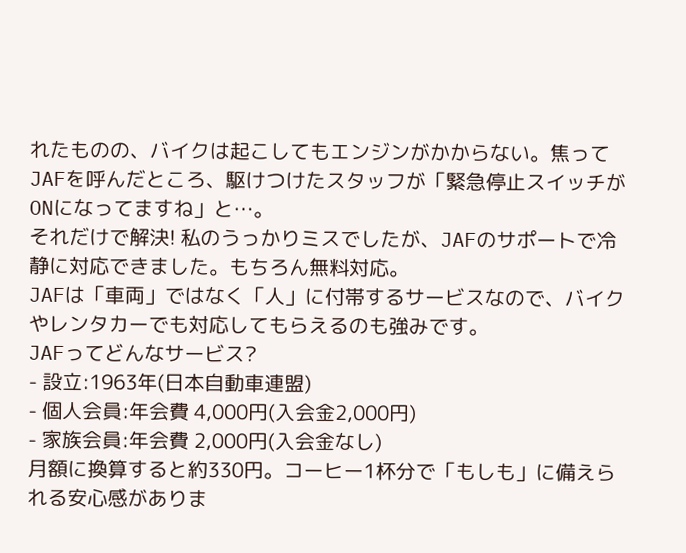れたものの、バイクは起こしてもエンジンがかからない。焦ってJAFを呼んだところ、駆けつけたスタッフが「緊急停止スイッチがONになってますね」と…。
それだけで解決! 私のうっかりミスでしたが、JAFのサポートで冷静に対応できました。もちろん無料対応。
JAFは「車両」ではなく「人」に付帯するサービスなので、バイクやレンタカーでも対応してもらえるのも強みです。
JAFってどんなサービス?
- 設立:1963年(日本自動車連盟)
- 個人会員:年会費 4,000円(入会金2,000円)
- 家族会員:年会費 2,000円(入会金なし)
月額に換算すると約330円。コーヒー1杯分で「もしも」に備えられる安心感がありま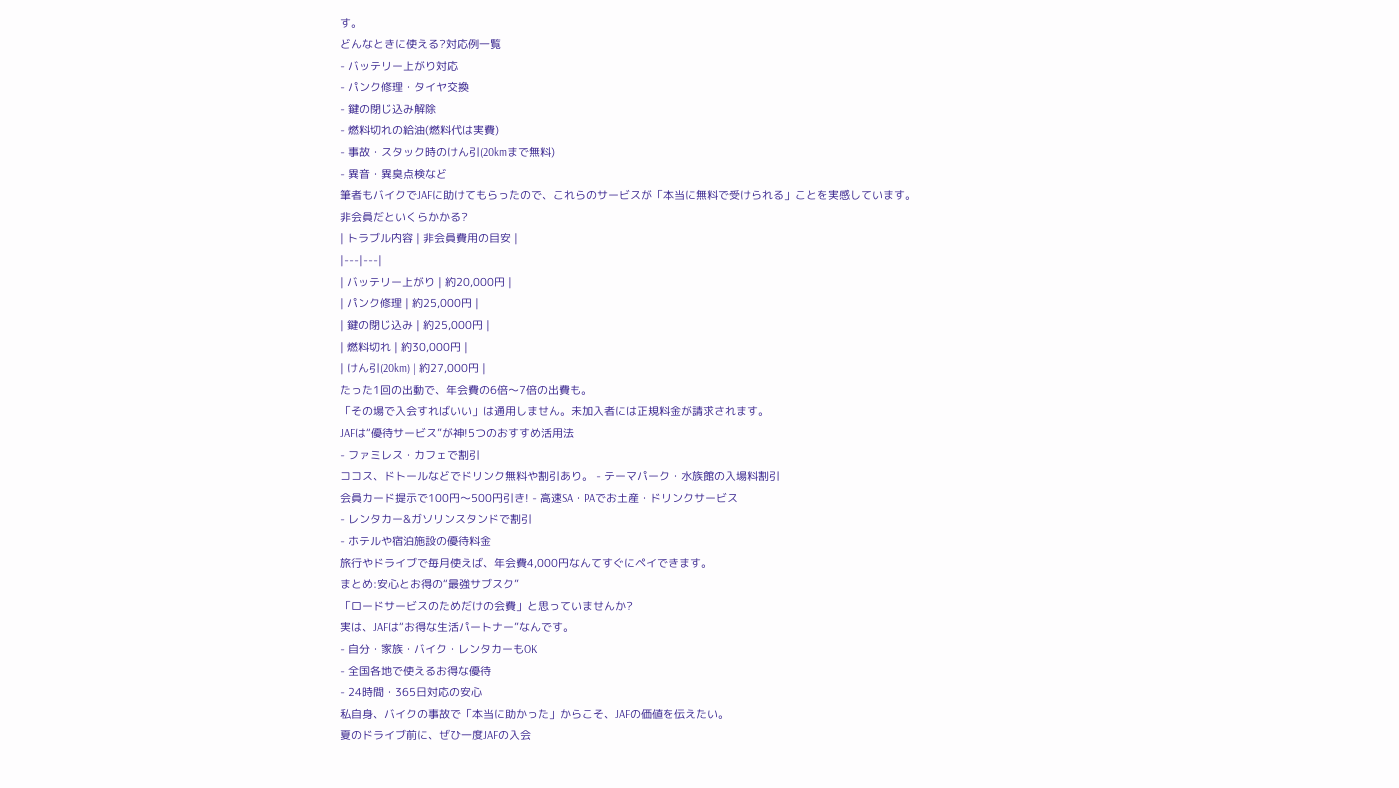す。
どんなときに使える?対応例一覧
- バッテリー上がり対応
- パンク修理・タイヤ交換
- 鍵の閉じ込み解除
- 燃料切れの給油(燃料代は実費)
- 事故・スタック時のけん引(20kmまで無料)
- 異音・異臭点検など
筆者もバイクでJAFに助けてもらったので、これらのサービスが「本当に無料で受けられる」ことを実感しています。
非会員だといくらかかる?
| トラブル内容 | 非会員費用の目安 |
|---|---|
| バッテリー上がり | 約20,000円 |
| パンク修理 | 約25,000円 |
| 鍵の閉じ込み | 約25,000円 |
| 燃料切れ | 約30,000円 |
| けん引(20km) | 約27,000円 |
たった1回の出動で、年会費の6倍〜7倍の出費も。
「その場で入会すればいい」は通用しません。未加入者には正規料金が請求されます。
JAFは“優待サービス”が神!5つのおすすめ活用法
- ファミレス・カフェで割引
ココス、ドトールなどでドリンク無料や割引あり。 - テーマパーク・水族館の入場料割引
会員カード提示で100円〜500円引き! - 高速SA・PAでお土産・ドリンクサービス
- レンタカー&ガソリンスタンドで割引
- ホテルや宿泊施設の優待料金
旅行やドライブで毎月使えば、年会費4,000円なんてすぐにペイできます。
まとめ:安心とお得の“最強サブスク”
「ロードサービスのためだけの会費」と思っていませんか?
実は、JAFは“お得な生活パートナー”なんです。
- 自分・家族・バイク・レンタカーもOK
- 全国各地で使えるお得な優待
- 24時間・365日対応の安心
私自身、バイクの事故で「本当に助かった」からこそ、JAFの価値を伝えたい。
夏のドライブ前に、ぜひ一度JAFの入会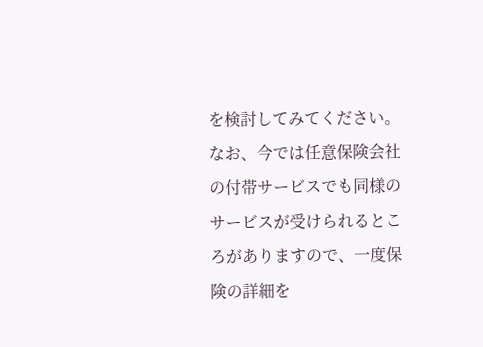を検討してみてください。
なお、今では任意保険会社の付帯サービスでも同様のサービスが受けられるところがありますので、一度保険の詳細を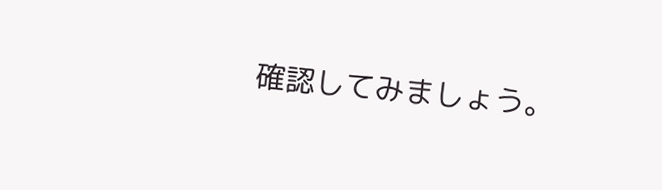確認してみましょう。